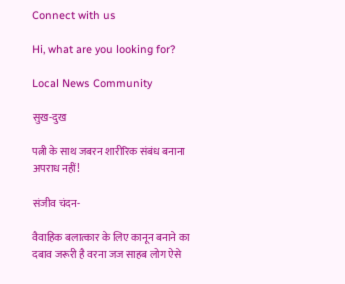Connect with us

Hi, what are you looking for?

Local News Community

सुख-दुख

पत्नी के साथ जबरन शारीरिक संबंध बनाना अपराध नहीं!

संजीव चंदन-

वैवाहिक बलात्कार के लिए कानून बनाने का दबाव जरूरी है वरना जज साहब लोग ऐसे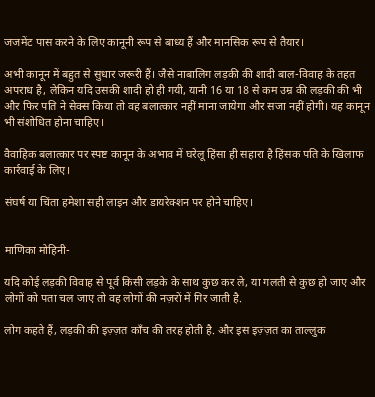जजमेंट पास करने के लिए कानूनी रूप से बाध्य हैं और मानसिक रूप से तैयार।

अभी कानून में बहुत से सुधार जरूरी हैं। जैसे नाबालिग लड़की की शादी बाल-विवाह के तहत अपराध है, लेकिन यदि उसकी शादी हो ही गयी, यानी 16 या 18 से कम उम्र की लड़की की भी और फिर पति ने सेक्स किया तो वह बलात्कार नहीं माना जायेगा और सजा नहीं होगी। यह कानून भी संशोधित होना चाहिए।

वैवाहिक बलात्कार पर स्पष्ट कानून के अभाव में घरेलू हिंसा ही सहारा है हिंसक पति के खिलाफ कार्रवाई के लिए।

संघर्ष या चिंता हमेशा सही लाइन और डायरेक्शन पर होने चाहिए।


माणिका मोहिनी-

यदि कोई लड़की विवाह से पूर्व किसी लड़के के साथ कुछ कर ले, या गलती से कुछ हो जाए और लोगों को पता चल जाए तो वह लोगों की नज़रों में गिर जाती है.

लोग कहते हैं, लड़की की इज़्ज़त काँच की तरह होती है. और इस इज़्ज़त का ताल्लुक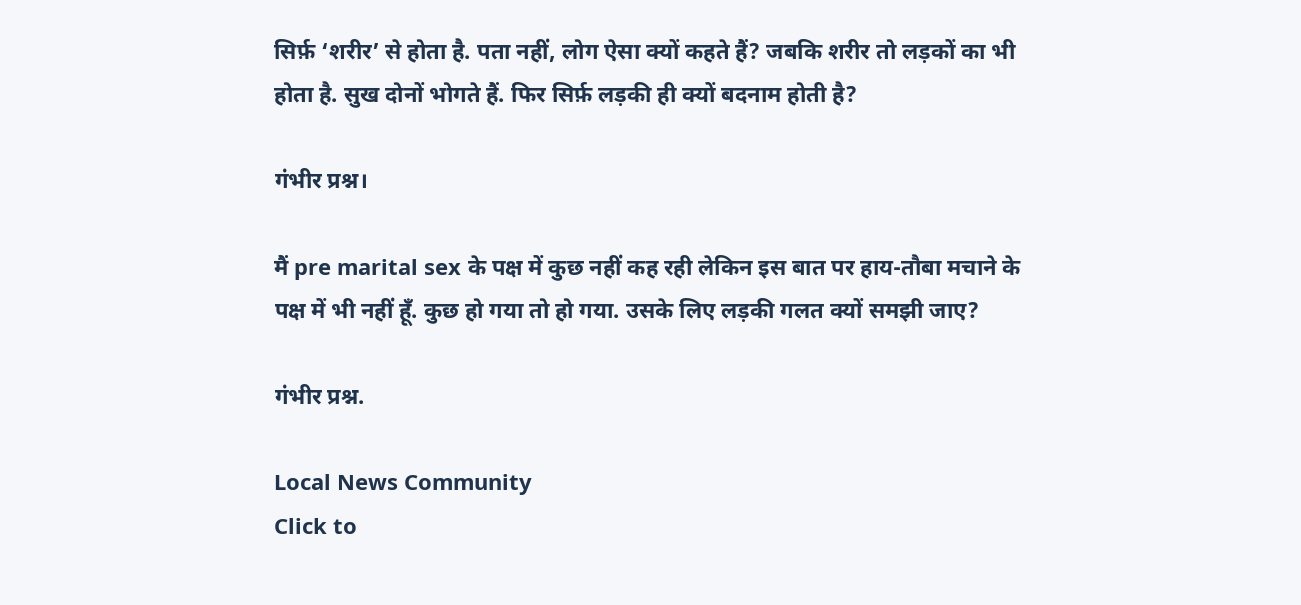सिर्फ़ ‘शरीर’ से होता है. पता नहीं, लोग ऐसा क्यों कहते हैं? जबकि शरीर तो लड़कों का भी होता है. सुख दोनों भोगते हैं. फिर सिर्फ़ लड़की ही क्यों बदनाम होती है?

गंभीर प्रश्न।

मैं pre marital sex के पक्ष में कुछ नहीं कह रही लेकिन इस बात पर हाय-तौबा मचाने के पक्ष में भी नहीं हूँ. कुछ हो गया तो हो गया. उसके लिए लड़की गलत क्यों समझी जाए?

गंभीर प्रश्न.

Local News Community
Click to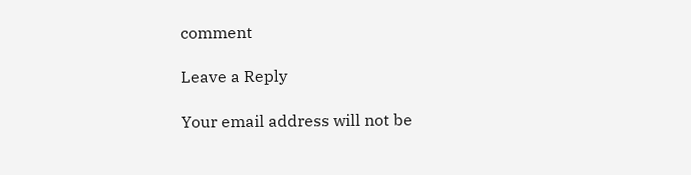comment

Leave a Reply

Your email address will not be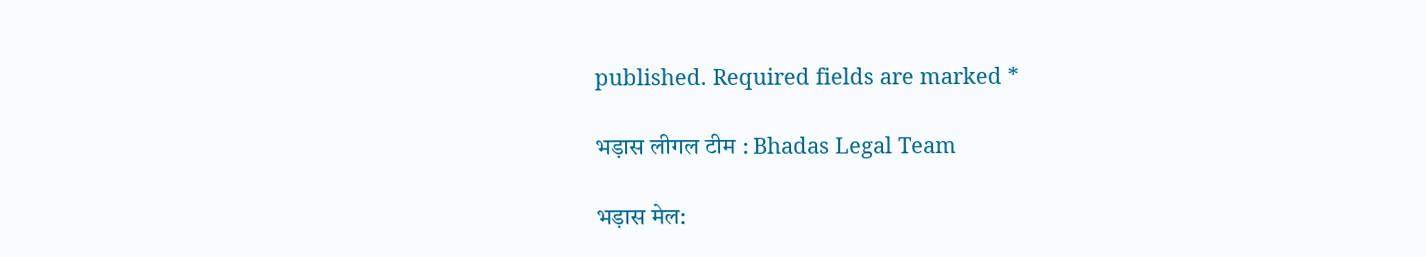published. Required fields are marked *

भड़ास लीगल टीम : Bhadas Legal Team

भड़ास मेल: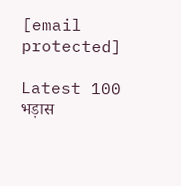[email protected]

Latest 100 भड़ास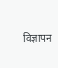विज्ञापन